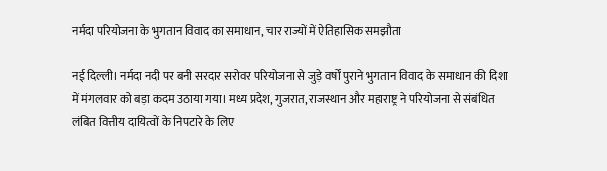नर्मदा परियोजना के भुगतान विवाद का समाधान, चार राज्यों में ऐतिहासिक समझौता

नई दिल्ली। नर्मदा नदी पर बनी सरदार सरोवर परियोजना से जुड़े वर्षों पुराने भुगतान विवाद के समाधान की दिशा में मंगलवार को बड़ा कदम उठाया गया। मध्य प्रदेश, गुजरात, राजस्थान और महाराष्ट्र ने परियोजना से संबंधित लंबित वित्तीय दायित्वों के निपटारे के लिए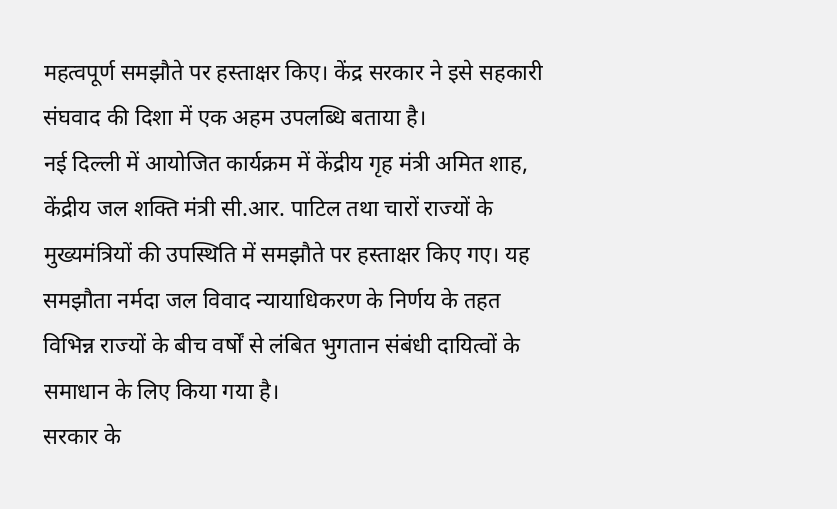महत्वपूर्ण समझौते पर हस्ताक्षर किए। केंद्र सरकार ने इसे सहकारी संघवाद की दिशा में एक अहम उपलब्धि बताया है।
नई दिल्ली में आयोजित कार्यक्रम में केंद्रीय गृह मंत्री अमित शाह, केंद्रीय जल शक्ति मंत्री सी.आर. पाटिल तथा चारों राज्यों के मुख्यमंत्रियों की उपस्थिति में समझौते पर हस्ताक्षर किए गए। यह समझौता नर्मदा जल विवाद न्यायाधिकरण के निर्णय के तहत विभिन्न राज्यों के बीच वर्षों से लंबित भुगतान संबंधी दायित्वों के समाधान के लिए किया गया है।
सरकार के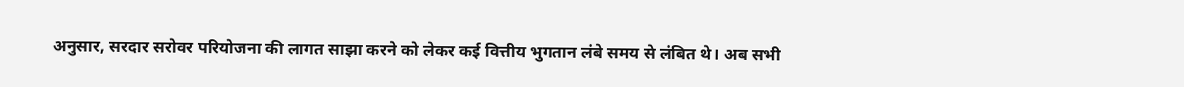अनुसार, सरदार सरोवर परियोजना की लागत साझा करने को लेकर कई वित्तीय भुगतान लंबे समय से लंबित थे। अब सभी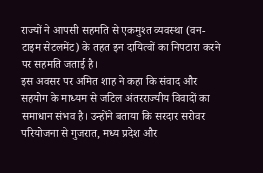राज्यों ने आपसी सहमति से एकमुश्त व्यवस्था (वन-टाइम सेटलमेंट) के तहत इन दायित्वों का निपटारा करने पर सहमति जताई है।
इस अवसर पर अमित शाह ने कहा कि संवाद और सहयोग के माध्यम से जटिल अंतरराज्यीय विवादों का समाधान संभव है। उन्होंने बताया कि सरदार सरोवर परियोजना से गुजरात, मध्य प्रदेश और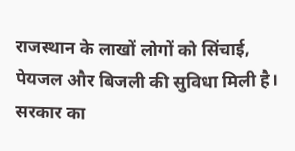राजस्थान के लाखों लोगों को सिंचाई, पेयजल और बिजली की सुविधा मिली है। सरकार का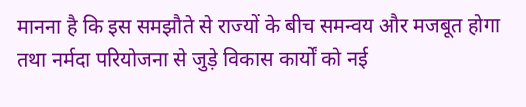मानना है कि इस समझौते से राज्यों के बीच समन्वय और मजबूत होगा तथा नर्मदा परियोजना से जुड़े विकास कार्यों को नई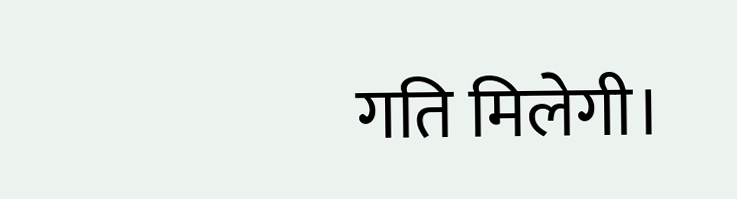गति मिलेगी।